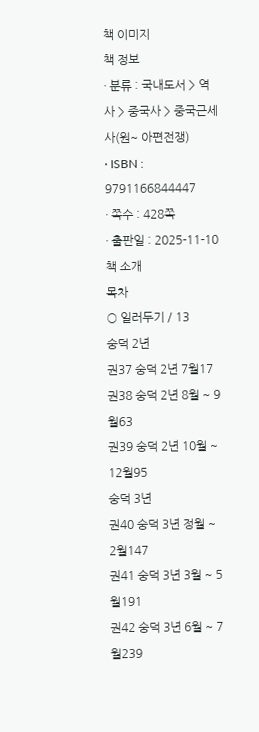책 이미지
책 정보
· 분류 : 국내도서 > 역사 > 중국사 > 중국근세사(원~ 아편전쟁)
· ISBN : 9791166844447
· 쪽수 : 428쪽
· 출판일 : 2025-11-10
책 소개
목차
○ 일러두기 / 13
숭덕 2년
권37 숭덕 2년 7월17
권38 숭덕 2년 8월 ~ 9월63
권39 숭덕 2년 10월 ~ 12월95
숭덕 3년
권40 숭덕 3년 정월 ~ 2월147
권41 숭덕 3년 3월 ~ 5월191
권42 숭덕 3년 6월 ~ 7월239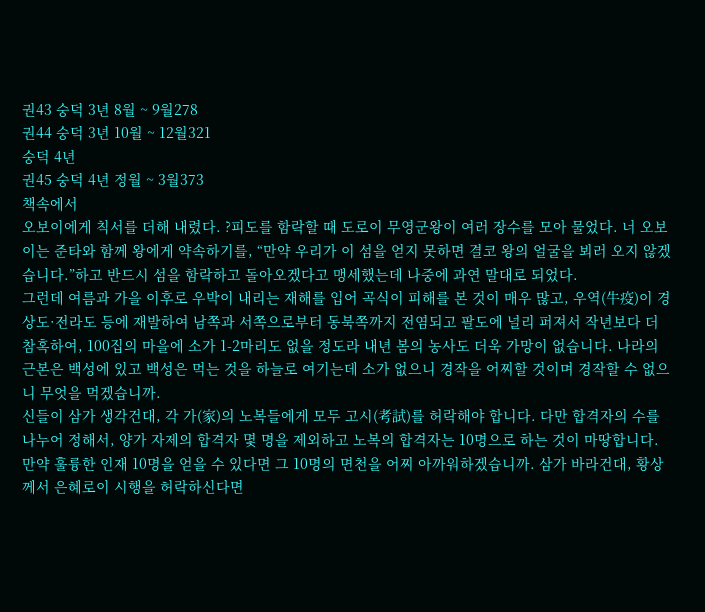권43 숭덕 3년 8월 ~ 9월278
권44 숭덕 3년 10월 ~ 12월321
숭덕 4년
권45 숭덕 4년 정월 ~ 3월373
책속에서
오보이에게 칙서를 더해 내렸다. ?피도를 함락할 때 도로이 무영군왕이 여러 장수를 모아 물었다. 너 오보이는 준타와 함께 왕에게 약속하기를, “만약 우리가 이 섬을 얻지 못하면 결코 왕의 얼굴을 뵈러 오지 않겠습니다.”하고 반드시 섬을 함락하고 돌아오겠다고 맹세했는데 나중에 과연 말대로 되었다.
그런데 여름과 가을 이후로 우박이 내리는 재해를 입어 곡식이 피해를 본 것이 매우 많고, 우역(牛疫)이 경상도·전라도 등에 재발하여 남쪽과 서쪽으로부터 동북쪽까지 전염되고 팔도에 널리 퍼져서 작년보다 더 참혹하여, 100집의 마을에 소가 1-2마리도 없을 정도라 내년 봄의 농사도 더욱 가망이 없습니다. 나라의 근본은 백성에 있고 백성은 먹는 것을 하늘로 여기는데 소가 없으니 경작을 어찌할 것이며 경작할 수 없으니 무엇을 먹겠습니까.
신들이 삼가 생각건대, 각 가(家)의 노복들에게 모두 고시(考試)를 허락해야 합니다. 다만 합격자의 수를 나누어 정해서, 양가 자제의 합격자 몇 명을 제외하고 노복의 합격자는 10명으로 하는 것이 마땅합니다. 만약 훌륭한 인재 10명을 얻을 수 있다면 그 10명의 면천을 어찌 아까워하겠습니까. 삼가 바라건대, 황상께서 은혜로이 시행을 허락하신다면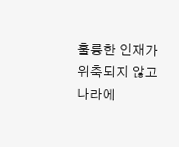훌륭한 인재가 위축되지 않고 나라에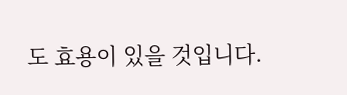도 효용이 있을 것입니다.